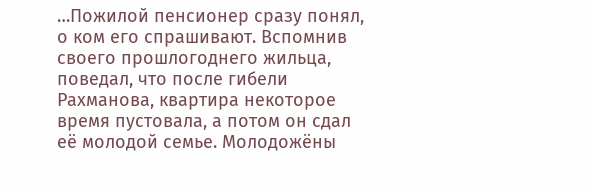…Пожилой пенсионер сразу понял, о ком его спрашивают. Вспомнив своего прошлогоднего жильца, поведал, что после гибели Рахманова, квартира некоторое время пустовала, а потом он сдал её молодой семье. Молодожёны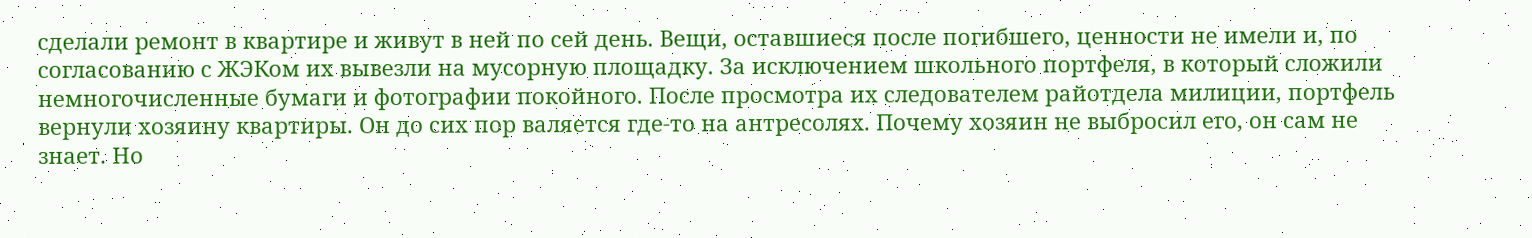сделали ремонт в квартире и живут в ней по сей день. Вещи, оставшиеся после погибшего, ценности не имели и, по согласованию с ЖЭКом их вывезли на мусорную площадку. За исключением школьного портфеля, в который сложили немногочисленные бумаги и фотографии покойного. После просмотра их следователем райотдела милиции, портфель вернули хозяину квартиры. Он до сих пор валяется где-то на антресолях. Почему хозяин не выбросил его, он сам не знает. Но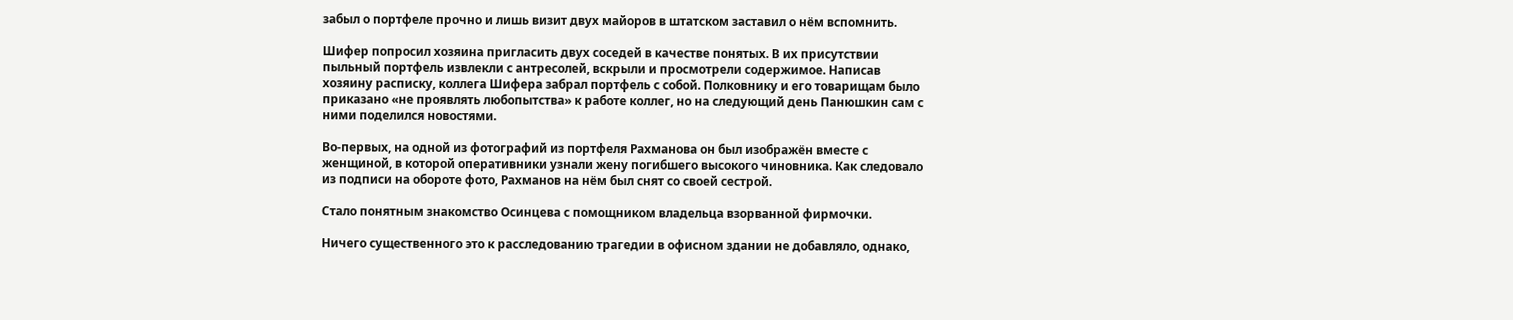забыл о портфеле прочно и лишь визит двух майоров в штатском заставил о нём вспомнить.

Шифер попросил хозяина пригласить двух соседей в качестве понятых. В их присутствии пыльный портфель извлекли с антресолей, вскрыли и просмотрели содержимое. Написав хозяину расписку, коллега Шифера забрал портфель с собой. Полковнику и его товарищам было приказано «не проявлять любопытства» к работе коллег, но на следующий день Панюшкин сам с ними поделился новостями.

Во-первых, на одной из фотографий из портфеля Рахманова он был изображён вместе с женщиной, в которой оперативники узнали жену погибшего высокого чиновника. Как следовало из подписи на обороте фото, Рахманов на нём был снят со своей сестрой.

Стало понятным знакомство Осинцева с помощником владельца взорванной фирмочки.

Ничего существенного это к расследованию трагедии в офисном здании не добавляло, однако,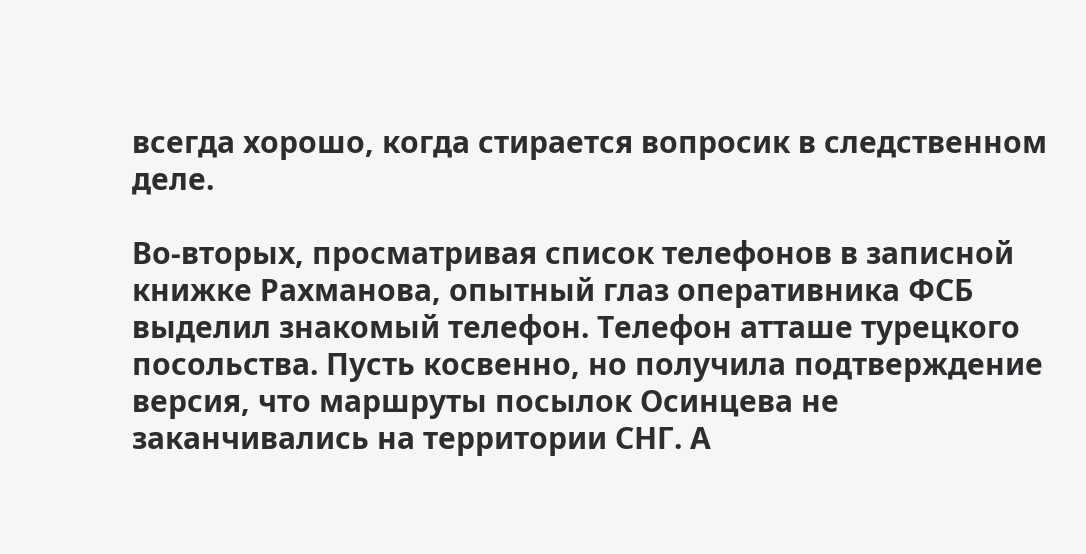всегда хорошо, когда стирается вопросик в следственном деле.

Во-вторых, просматривая список телефонов в записной книжке Рахманова, опытный глаз оперативника ФСБ выделил знакомый телефон. Телефон атташе турецкого посольства. Пусть косвенно, но получила подтверждение версия, что маршруты посылок Осинцева не заканчивались на территории СНГ. А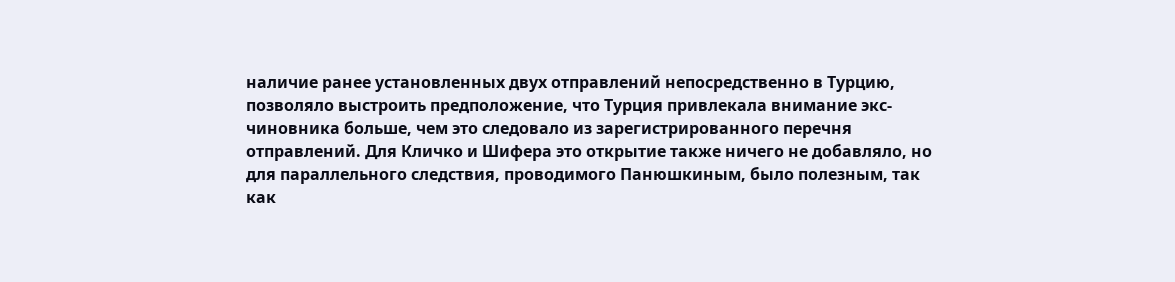наличие ранее установленных двух отправлений непосредственно в Турцию, позволяло выстроить предположение, что Турция привлекала внимание экс-чиновника больше, чем это следовало из зарегистрированного перечня отправлений. Для Кличко и Шифера это открытие также ничего не добавляло, но для параллельного следствия, проводимого Панюшкиным, было полезным, так как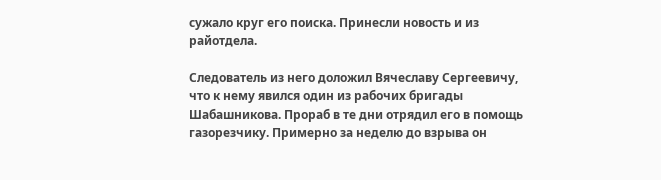сужало круг его поиска. Принесли новость и из райотдела.

Следователь из него доложил Вячеславу Сергеевичу, что к нему явился один из рабочих бригады Шабашникова. Прораб в те дни отрядил его в помощь газорезчику. Примерно за неделю до взрыва он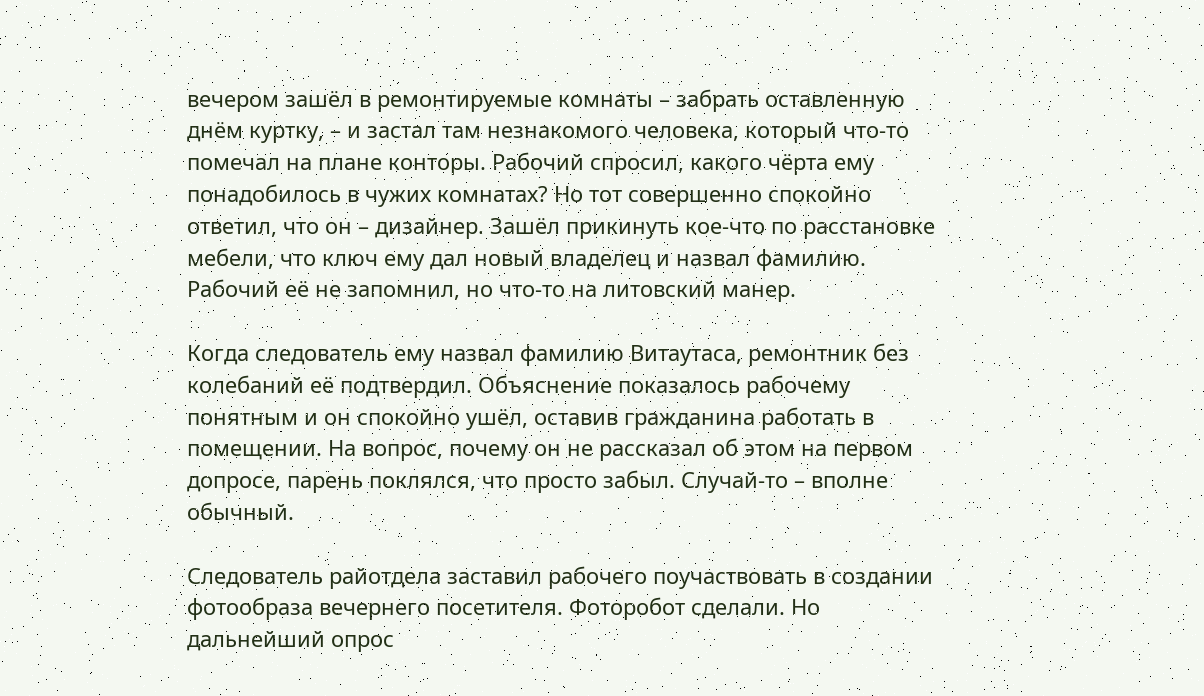вечером зашёл в ремонтируемые комнаты – забрать оставленную днём куртку, – и застал там незнакомого человека, который что-то помечал на плане конторы. Рабочий спросил, какого чёрта ему понадобилось в чужих комнатах? Но тот совершенно спокойно ответил, что он – дизайнер. Зашёл прикинуть кое-что по расстановке мебели, что ключ ему дал новый владелец и назвал фамилию. Рабочий её не запомнил, но что-то на литовский манер.

Когда следователь ему назвал фамилию Витаутаса, ремонтник без колебаний её подтвердил. Объяснение показалось рабочему понятным и он спокойно ушёл, оставив гражданина работать в помещении. На вопрос, почему он не рассказал об этом на первом допросе, парень поклялся, что просто забыл. Случай-то – вполне обычный.

Следователь райотдела заставил рабочего поучаствовать в создании фотообраза вечернего посетителя. Фоторобот сделали. Но дальнейший опрос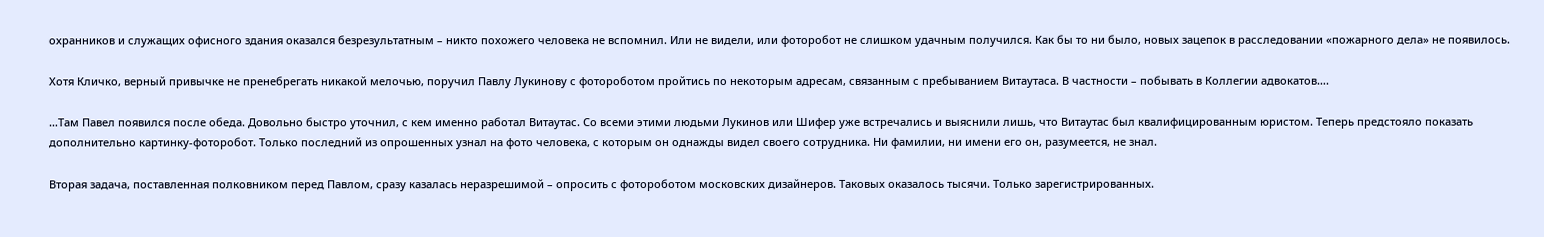охранников и служащих офисного здания оказался безрезультатным – никто похожего человека не вспомнил. Или не видели, или фоторобот не слишком удачным получился. Как бы то ни было, новых зацепок в расследовании «пожарного дела» не появилось.

Хотя Кличко, верный привычке не пренебрегать никакой мелочью, поручил Павлу Лукинову с фотороботом пройтись по некоторым адресам, связанным с пребыванием Витаутаса. В частности – побывать в Коллегии адвокатов….

…Там Павел появился после обеда. Довольно быстро уточнил, с кем именно работал Витаутас. Со всеми этими людьми Лукинов или Шифер уже встречались и выяснили лишь, что Витаутас был квалифицированным юристом. Теперь предстояло показать дополнительно картинку-фоторобот. Только последний из опрошенных узнал на фото человека, с которым он однажды видел своего сотрудника. Ни фамилии, ни имени его он, разумеется, не знал.

Вторая задача, поставленная полковником перед Павлом, сразу казалась неразрешимой – опросить с фотороботом московских дизайнеров. Таковых оказалось тысячи. Только зарегистрированных.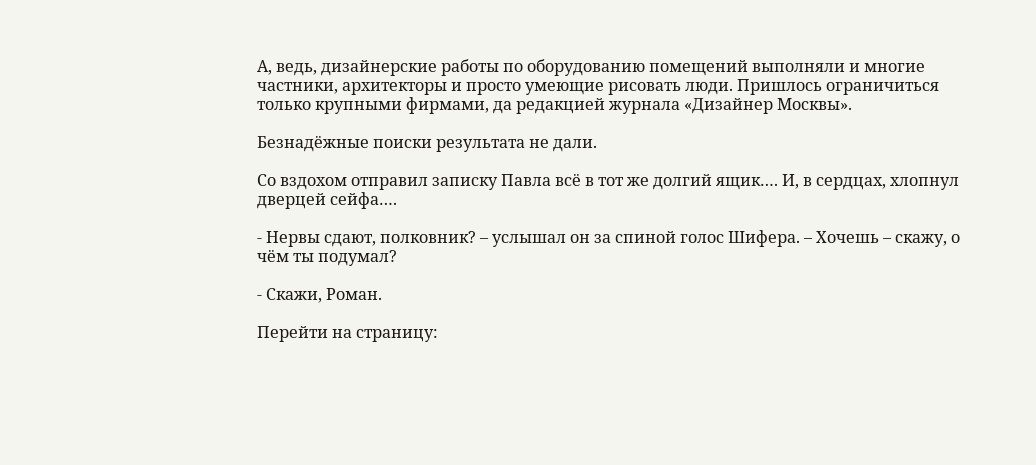А, ведь, дизайнерские работы по оборудованию помещений выполняли и многие частники, архитекторы и просто умеющие рисовать люди. Пришлось ограничиться только крупными фирмами, да редакцией журнала «Дизайнер Москвы».

Безнадёжные поиски результата не дали.

Со вздохом отправил записку Павла всё в тот же долгий ящик…. И, в сердцах, хлопнул дверцей сейфа….

- Нервы сдают, полковник? – услышал он за спиной голос Шифера. – Хочешь – скажу, о чём ты подумал?

- Скажи, Роман.

Перейти на страницу: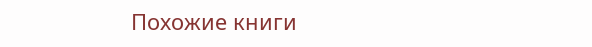Похожие книги